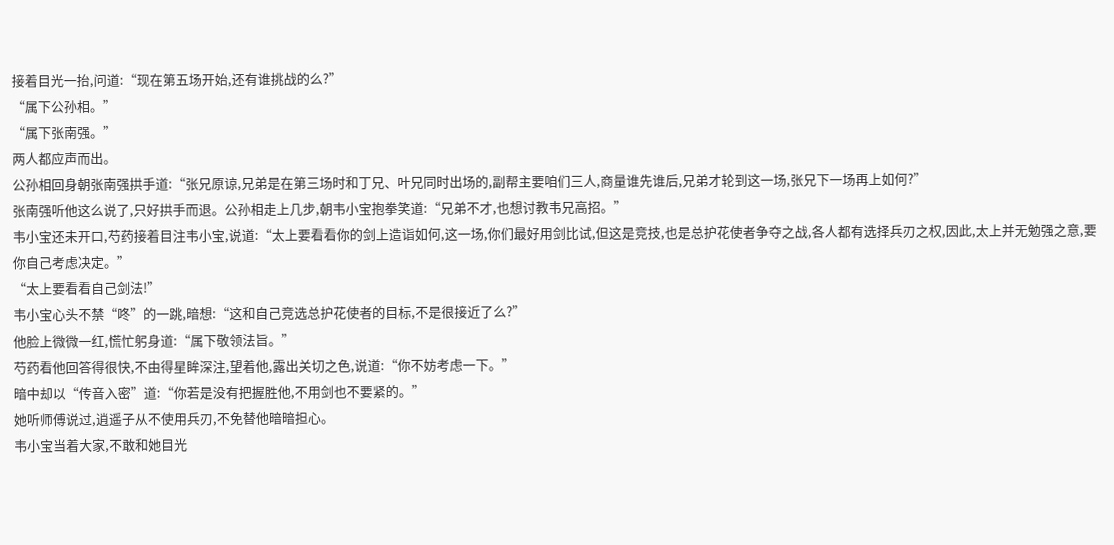接着目光一抬,问道:“现在第五场开始,还有谁挑战的么?”
“属下公孙相。”
“属下张南强。”
两人都应声而出。
公孙相回身朝张南强拱手道:“张兄原谅,兄弟是在第三场时和丁兄、叶兄同时出场的,副帮主要咱们三人,商量谁先谁后,兄弟才轮到这一场,张兄下一场再上如何?”
张南强听他这么说了,只好拱手而退。公孙相走上几步,朝韦小宝抱拳笑道:“兄弟不才,也想讨教韦兄高招。”
韦小宝还未开口,芍药接着目注韦小宝,说道:“太上要看看你的剑上造诣如何,这一场,你们最好用剑比试,但这是竞技,也是总护花使者争夺之战,各人都有选择兵刃之权,因此,太上并无勉强之意,要你自己考虑决定。”
“太上要看看自己剑法!”
韦小宝心头不禁“咚”的一跳,暗想:“这和自己竞选总护花使者的目标,不是很接近了么?”
他脸上微微一红,慌忙躬身道:“属下敬领法旨。”
芍药看他回答得很快,不由得星眸深注,望着他,露出关切之色,说道:“你不妨考虑一下。”
暗中却以“传音入密”道:“你若是没有把握胜他,不用剑也不要紧的。”
她听师傅说过,逍遥子从不使用兵刃,不免替他暗暗担心。
韦小宝当着大家,不敢和她目光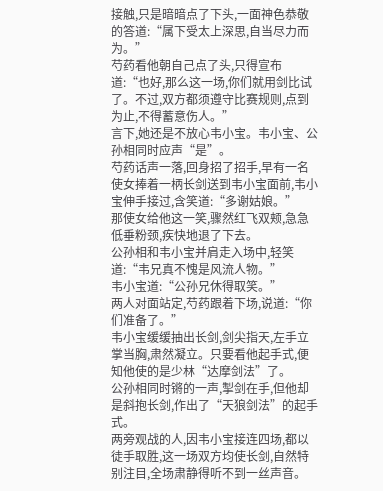接触,只是暗暗点了下头,一面神色恭敬的答道:“属下受太上深思,自当尽力而为。”
芍药看他朝自己点了头,只得宣布道:“也好,那么这一场,你们就用剑比试了。不过,双方都须遵守比赛规则,点到为止,不得蓄意伤人。”
言下,她还是不放心韦小宝。韦小宝、公孙相同时应声“是”。
芍药话声一落,回身招了招手,早有一名使女捧着一柄长剑送到韦小宝面前,韦小宝伸手接过,含笑道:“多谢姑娘。”
那使女给他这一笑,骤然红飞双颊,急急低垂粉颈,疾快地退了下去。
公孙相和韦小宝并肩走入场中,轻笑道:“韦兄真不愧是风流人物。”
韦小宝道:“公孙兄休得取笑。”
两人对面站定,芍药跟着下场,说道:“你们准备了。”
韦小宝缓缓抽出长剑,剑尖指天,左手立掌当胸,肃然凝立。只要看他起手式,便知他使的是少林“达摩剑法”了。
公孙相同时锵的一声,掣剑在手,但他却是斜抱长剑,作出了“天狼剑法”的起手式。
两旁观战的人,因韦小宝接连四场,都以徒手取胜,这一场双方均使长剑,自然特别注目,全场肃静得听不到一丝声音。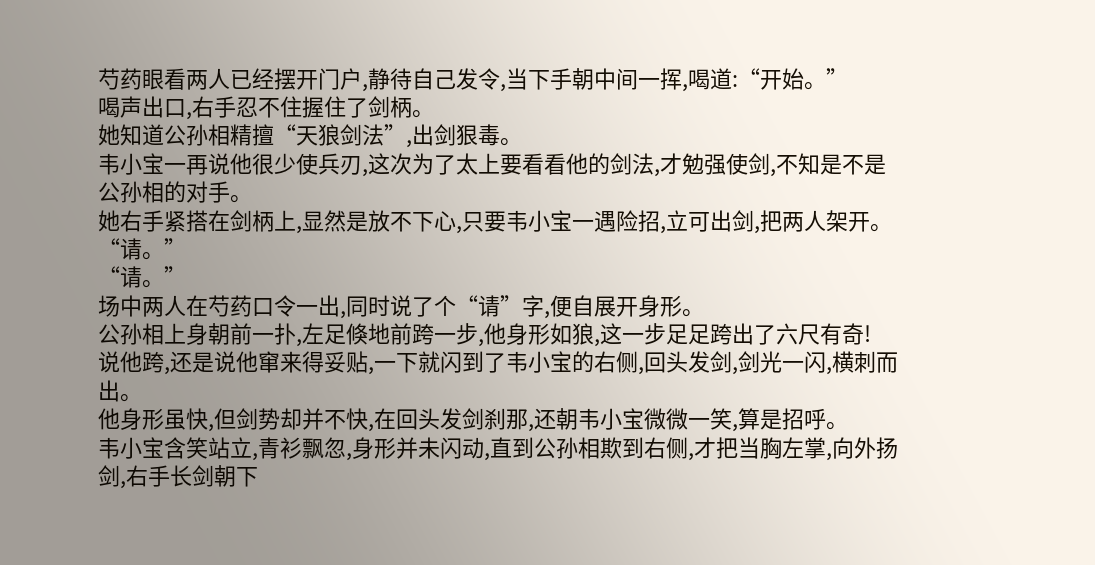芍药眼看两人已经摆开门户,静待自己发令,当下手朝中间一挥,喝道:“开始。”
喝声出口,右手忍不住握住了剑柄。
她知道公孙相精擅“天狼剑法”,出剑狠毒。
韦小宝一再说他很少使兵刃,这次为了太上要看看他的剑法,才勉强使剑,不知是不是公孙相的对手。
她右手紧搭在剑柄上,显然是放不下心,只要韦小宝一遇险招,立可出剑,把两人架开。
“请。”
“请。”
场中两人在芍药口令一出,同时说了个“请”字,便自展开身形。
公孙相上身朝前一扑,左足倏地前跨一步,他身形如狼,这一步足足跨出了六尺有奇!
说他跨,还是说他窜来得妥贴,一下就闪到了韦小宝的右侧,回头发剑,剑光一闪,横刺而出。
他身形虽快,但剑势却并不快,在回头发剑刹那,还朝韦小宝微微一笑,算是招呼。
韦小宝含笑站立,青衫飘忽,身形并未闪动,直到公孙相欺到右侧,才把当胸左掌,向外扬剑,右手长剑朝下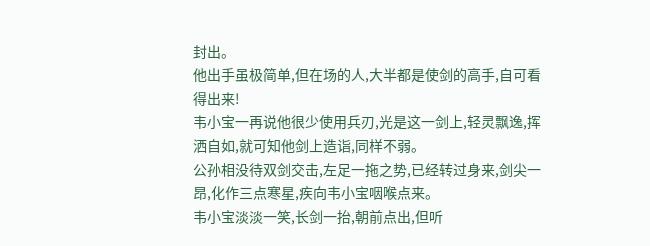封出。
他出手虽极简单,但在场的人,大半都是使剑的高手,自可看得出来!
韦小宝一再说他很少使用兵刃,光是这一剑上,轻灵飘逸,挥洒自如,就可知他剑上造诣,同样不弱。
公孙相没待双剑交击,左足一拖之势,已经转过身来,剑尖一昂,化作三点寒星,疾向韦小宝咽喉点来。
韦小宝淡淡一笑,长剑一抬,朝前点出,但听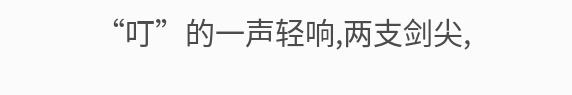“叮”的一声轻响,两支剑尖,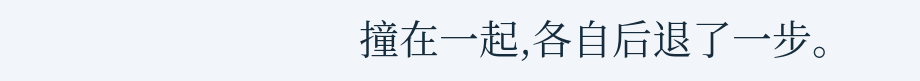撞在一起,各自后退了一步。